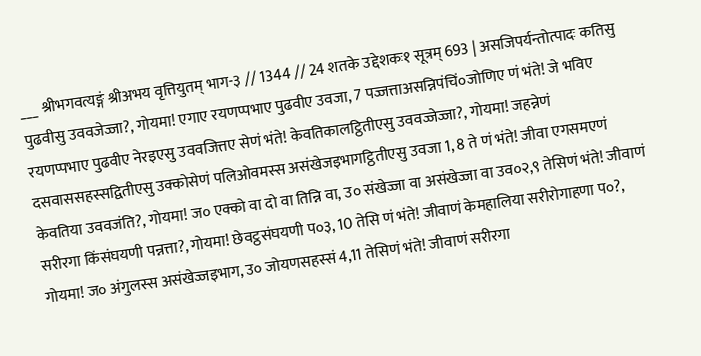___ श्रीभगवत्यङ्गं श्रीअभय वृत्तियुतम् भाग-३ // 1344 // 24 शतके उद्देशकः१ सूत्रम् 693 | असजिपर्यन्तोत्पादः कतिसु पुढवीसु उववजेज्जा?, गोयमा! एगाए रयणप्पभाए पुढवीए उवजा, 7 पज्जत्ताअसन्निपंचिं०जोणिए णं भंते! जे भविए रयणप्पभाए पुढवीए नेरइएसु उववजित्तए सेणं भंते! केवतिकालट्ठितीएसु उववज्जेज्जा?, गोयमा! जहन्नेणं दसवाससहस्सद्वितीएसु उक्कोसेणं पलिओवमस्स असंखेजइभागट्ठितीएसु उवजा 1, 8 ते णं भंते! जीवा एगसमएणं केवतिया उववजंति?, गोयमा! ज० एक्को वा दो वा तिन्नि वा, उ० संखेज्जा वा असंखेज्जा वा उव०२,९ तेसिणं भंते! जीवाणं सरीरगा किंसंघयणी पन्नत्ता?, गोयमा! छेवट्ठसंघयणी प०३, 10 तेसि णं भंते! जीवाणं केमहालिया सरीरोगाहणा प०?, गोयमा! ज० अंगुलस्स असंखेज्जइभाग, उ० जोयणसहस्सं 4,11 तेसिणं भंते! जीवाणं सरीरगा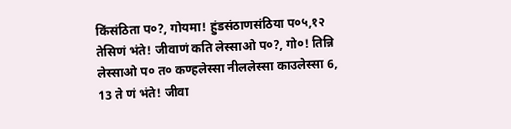किंसंठिता प०?, गोयमा! हुंडसंठाणसंठिया प०५,१२ तेसिणं भंते! जीवाणं कति लेस्साओ प०?, गो०! तिन्नि लेस्साओ प० त० कण्हलेस्सा नीललेस्सा काउलेस्सा 6, 13 ते णं भंते! जीवा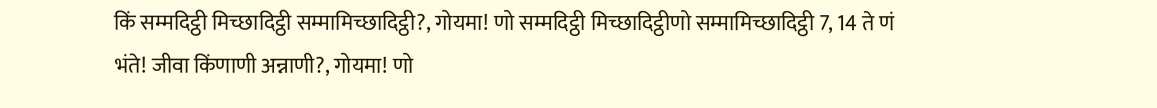किं सम्मदिट्ठी मिच्छादिट्ठी सम्मामिच्छादिट्ठी?, गोयमा! णो सम्मदिट्ठी मिच्छादिट्ठीणो सम्मामिच्छादिट्ठी 7, 14 ते णं भंते! जीवा किंणाणी अन्नाणी?, गोयमा! णो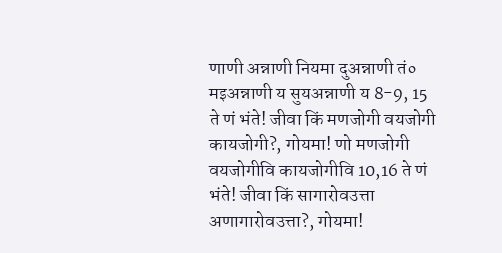णाणी अन्नाणी नियमा दुअन्नाणी तं० मइअन्नाणी य सुयअन्नाणी य 8-9, 15 ते णं भंते! जीवा किं मणजोगी वयजोगी कायजोगी?, गोयमा! णो मणजोगी वयजोगीवि कायजोगीवि 10,16 ते णं भंते! जीवा किं सागारोवउत्ता अणागारोवउत्ता?, गोयमा!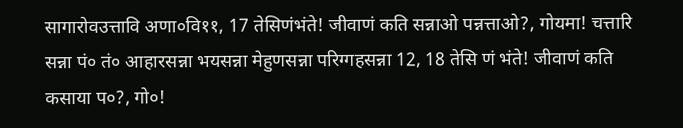सागारोवउत्तावि अणा०वि११, 17 तेसिणंभंते! जीवाणं कति सन्नाओ पन्नत्ताओ?, गोयमा! चत्तारि सन्ना पं० तं० आहारसन्ना भयसन्ना मेहुणसन्ना परिग्गहसन्ना 12, 18 तेसि णं भंते! जीवाणं कति कसाया प०?, गो०!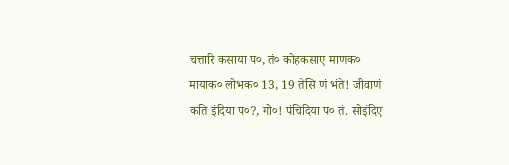चत्तारि कसाया प०, तं० कोहकसाए माणक० मायाक० लोभक० 13, 19 तेसि णं भंते! जीवाणं कति इंदिया प०?, गो०! पंचिदिया प० तं. सोइंदिए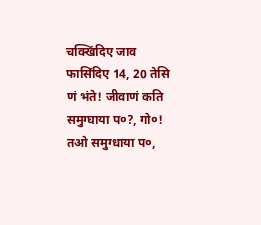चक्खिंदिए जाव फासिंदिए 14, 20 तेसि णं भंते! जीवाणं कति समुग्घाया प०?, गो०! तओ समुग्धाया प०,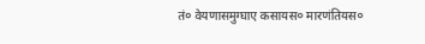तं० वेयणासमुग्घाए कसायस० मारणंतियस०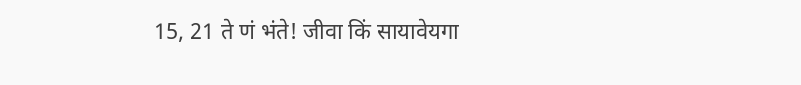15, 21 ते णं भंते! जीवा किं सायावेयगा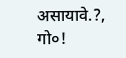असायावे.?, गो०!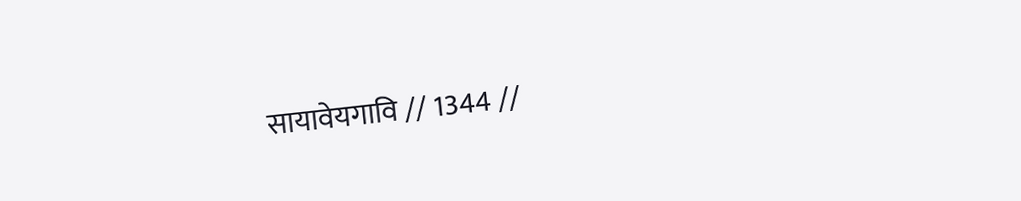सायावेयगावि // 1344 //